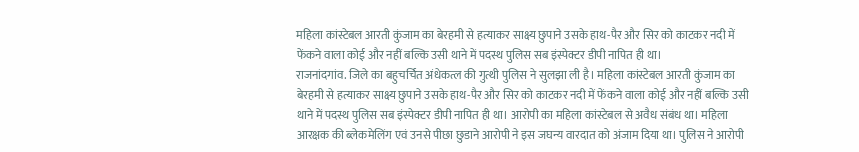महिला कांस्टेबल आरती कुंजाम का बेरहमी से हत्याकर साक्ष्य छुपाने उसके हाथ-पैर और सिर को काटकर नदी में फेंकने वाला कोई और नहीं बल्कि उसी थाने में पदस्थ पुलिस सब इंस्पेक्टर डीपी नापित ही था।
राजनांदगांव. जिले का बहुचर्चित अंधेकत्ल की गुत्थी पुलिस ने सुलझा ली है। महिला कांस्टेबल आरती कुंजाम का बेरहमी से हत्याकर साक्ष्य छुपाने उसके हाथ-पैर और सिर को काटकर नदी में फेंकने वाला कोई और नहीं बल्कि उसी थाने में पदस्थ पुलिस सब इंस्पेक्टर डीपी नापित ही था। आरोपी का महिला कांस्टेबल से अवैध संबंध था। महिला आरक्षक की ब्लेकमेलिंग एवं उनसे पीछा छुडाने आरोपी ने इस जघन्य वारदात को अंजाम दिया था। पुलिस ने आरोपी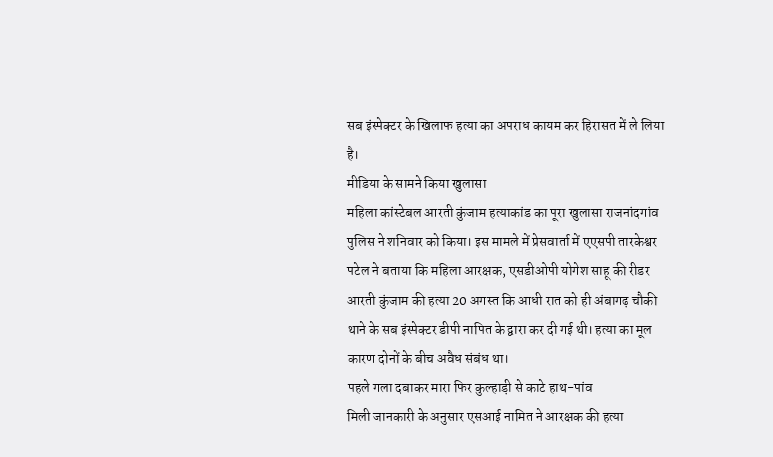सब इंस्पेक्टर के खिलाफ हत्या का अपराध कायम कर हिरासत में ले लिया है।
मीडिया के सामने किया खुलासा
महिला कांस्टेबल आरती कुंजाम हत्याकांड का पूरा खुलासा राजनांदगांव पुलिस ने शनिवार को किया। इस मामले में प्रेसवार्ता में एएसपी तारकेश्वर पटेल ने बताया कि महिला आरक्षक, एसडीओपी योगेश साहू की रीडर आरती कुंजाम की हत्या 20 अगस्त कि आधी रात को ही अंबागढ़ चौकी थाने के सब इंस्पेक्टर डीपी नापित के द्वारा कर दी गई थी। हत्या का मूल कारण दोनों के बीच अवैध संबंध था।
पहले गला दबाकर मारा फिर कुल्हाड़ी से काटे हाथ-पांव
मिली जानकारी के अनुसार एसआई नामित ने आरक्षक की हत्या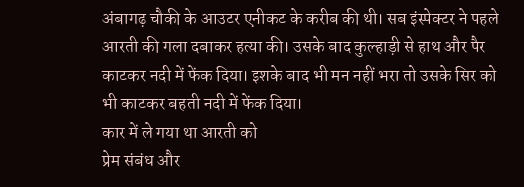अंबागढ़ चौकी के आउटर एनीकट के करीब की थी। सब इंस्पेक्टर ने पहले आरती की गला दबाकर हत्या की। उसके बाद कुल्हाड़ी से हाथ और पैर काटकर नदी में फेंक दिया। इशके बाद भी मन नहीं भरा तो उसके सिर को भी काटकर बहती नदी में फेंक दिया।
कार में ले गया था आरती को
प्रेम संबंध और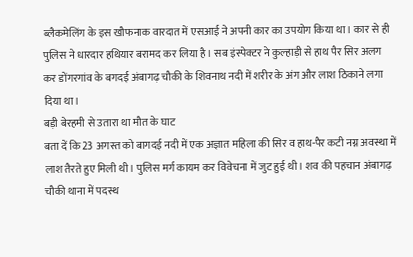ब्लैकमेलिंग के इस खौफनाक वारदात में एसआई ने अपनी कार का उपयोग किया था। कार से ही पुलिस ने धारदार हथियार बरामद कर लिया है। सब इंस्पेक्टर ने कुल्हाड़ी से हाथ पैर सिर अलग कर डोंगरगांव के बगदई अंबागढ़ चौकी के शिवनाथ नदी में शरीर के अंग और लाश ठिकाने लगा दिया था।
बड़ी बेरहमी से उतारा था मौत के घाट
बता दें कि 23 अगस्त को बागदई नदी में एक अज्ञात महिला की सिर व हाथ-पैर कटी नग्न अवस्था में लाश तैरते हुए मिली थी। पुलिस मर्ग कायम कर विवेचना में जुट हुई थी। शव की पहचान अंबागढ़ चौकी थाना में पदस्थ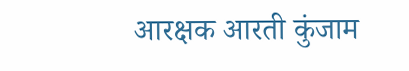आरक्षक आरती कुंजाम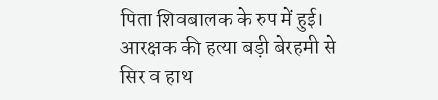पिता शिवबालक के रुप में हुई। आरक्षक की हत्या बड़ी बेरहमी से सिर व हाथ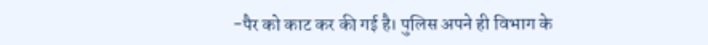-पैर को काट कर की गई है। पुलिस अपने ही विभाग के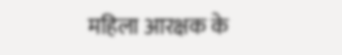महिला आरक्षक के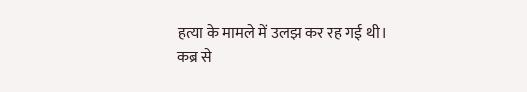हत्या के मामले में उलझ कर रह गई थी।
कब्र से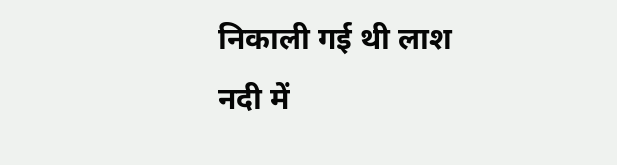निकाली गई थी लाश
नदी में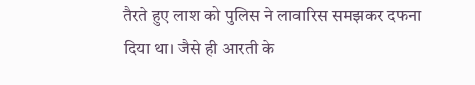तैरते हुए लाश को पुलिस ने लावारिस समझकर दफना दिया था। जैसे ही आरती के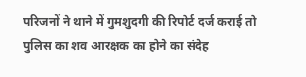परिजनों ने थाने में गुमशुदगी की रिपोर्ट दर्ज कराई तो पुलिस का शव आरक्षक का होने का संदेह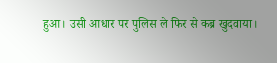हुआ। उसी आधार पर पुलिस ले फिर से कब्र खुदवाया।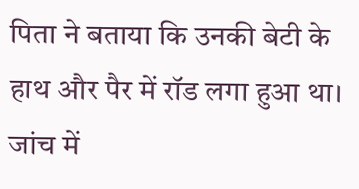पिता ने बताया कि उनकी बेटी के हाथ और पैर में रॉड लगा हुआ था। जांच में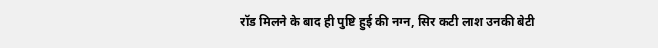रॉड मिलने के बाद ही पुष्टि हुई की नग्न, सिर कटी लाश उनकी बेटी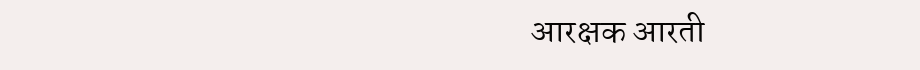आरक्षक आरती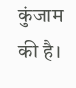कुंजाम की है।